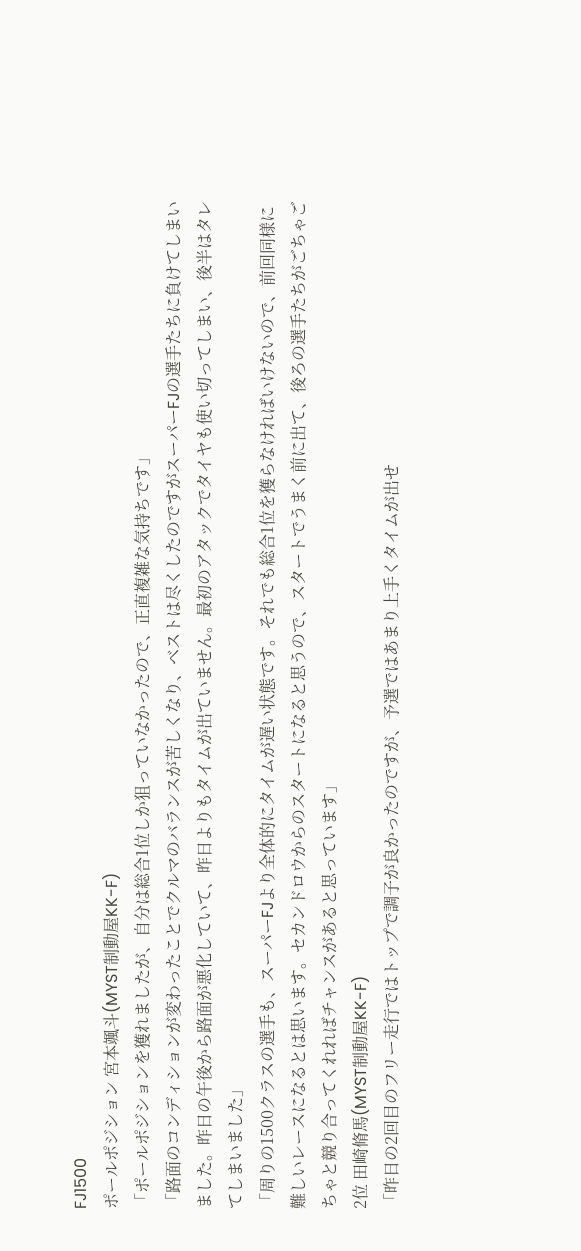FJ1500
ポールポジション 宮本颯斗(MYST制動屋KK-F)
「ポールポジションを獲れましたが、自分は総合1位しか狙っていなかったので、正直複雑な気持ちです」
「路面のコンディションが変わったことでクルマのバランスが苦しくなり、ベストは尽くしたのですがスーパーFJの選手たちに負けてしまいました。昨日の午後から路面が悪化していて、昨日よりもタイムが出ていません。最初のアタックでタイヤも使い切ってしまい、後半はタレてしまいました」
「周りの1500クラスの選手も、スーパーFJより全体的にタイムが遅い状態です。それでも総合1位を獲らなければいけないので、前回同様に難しいレースになるとは思います。セカンドロウからのスタートになると思うので、スタートでうまく前に出て、後ろの選手たちがごちゃごちゃと競り合ってくれればチャンスがあると思っています」
2位 田崎脩馬(MYST制動屋KK-F)
「昨日の2回目のフリー走行ではトップで調子が良かったのですが、予選ではあまり上手くタイムが出せ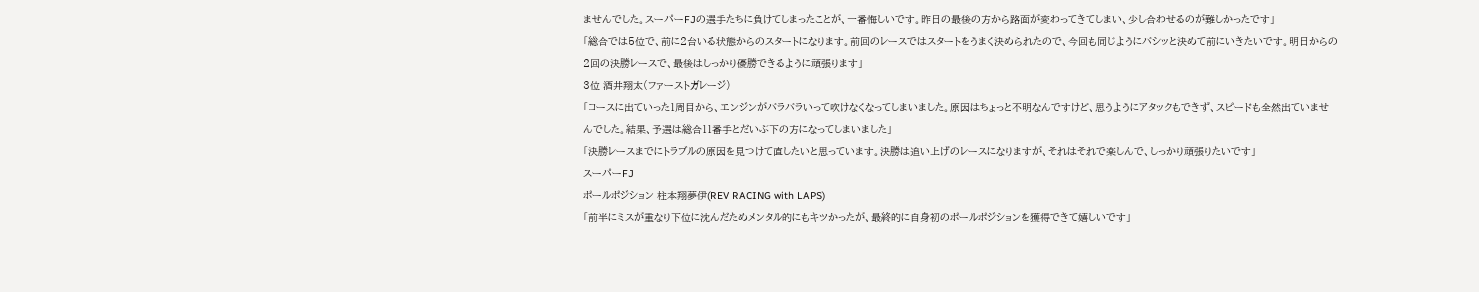ませんでした。スーパーFJの選手たちに負けてしまったことが、一番悔しいです。昨日の最後の方から路面が変わってきてしまい、少し合わせるのが難しかったです」
「総合では5位で、前に2台いる状態からのスタートになります。前回のレースではスタートをうまく決められたので、今回も同じようにバシッと決めて前にいきたいです。明日からの2回の決勝レースで、最後はしっかり優勝できるように頑張ります」
3位 酒井翔太(ファーストガレージ)
「コースに出ていった1周目から、エンジンがバラバラいって吹けなくなってしまいました。原因はちょっと不明なんですけど、思うようにアタックもできず、スピードも全然出ていませんでした。結果、予選は総合11番手とだいぶ下の方になってしまいました」
「決勝レースまでにトラブルの原因を見つけて直したいと思っています。決勝は追い上げのレースになりますが、それはそれで楽しんで、しっかり頑張りたいです」
スーパーFJ
ポールポジション 柱本翔夢伊(REV RACING with LAPS)
「前半にミスが重なり下位に沈んだためメンタル的にもキツかったが、最終的に自身初のポールポジションを獲得できて嬉しいです」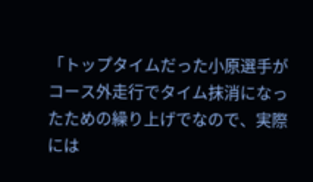「トップタイムだった小原選手がコース外走行でタイム抹消になったための繰り上げでなので、実際には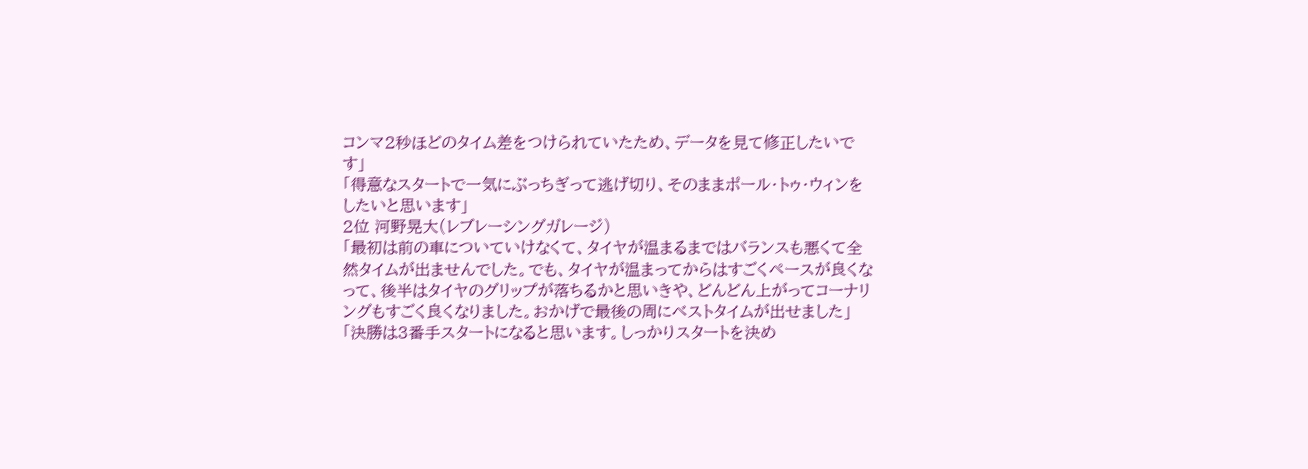コンマ2秒ほどのタイム差をつけられていたため、データを見て修正したいです」
「得意なスタートで一気にぶっちぎって逃げ切り、そのままポール・トゥ・ウィンをしたいと思います」
2位 河野晃大(レブレーシングガレージ)
「最初は前の車についていけなくて、タイヤが温まるまではバランスも悪くて全然タイムが出ませんでした。でも、タイヤが温まってからはすごくペースが良くなって、後半はタイヤのグリップが落ちるかと思いきや、どんどん上がってコーナリングもすごく良くなりました。おかげで最後の周にベストタイムが出せました」
「決勝は3番手スタートになると思います。しっかりスタートを決め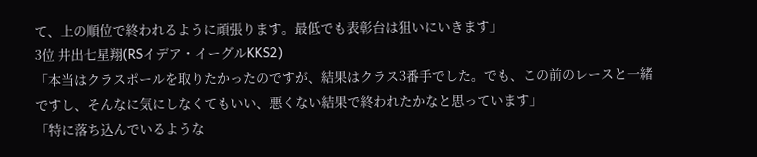て、上の順位で終われるように頑張ります。最低でも表彰台は狙いにいきます」
3位 井出七星翔(RSイデア・イーグルKKS2)
「本当はクラスポールを取りたかったのですが、結果はクラス3番手でした。でも、この前のレースと一緒ですし、そんなに気にしなくてもいい、悪くない結果で終われたかなと思っています」
「特に落ち込んでいるような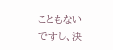こともないですし、決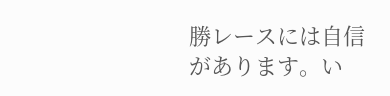勝レースには自信があります。い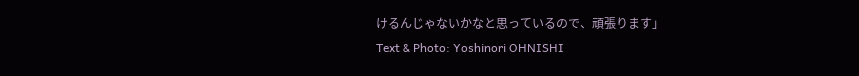けるんじゃないかなと思っているので、頑張ります」
Text & Photo: Yoshinori OHNISHI